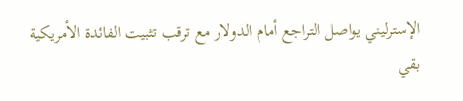الإسترليني يواصل التراجع أمام الدولار مع ترقب تثبيت الفائدة الأمريكية
بقي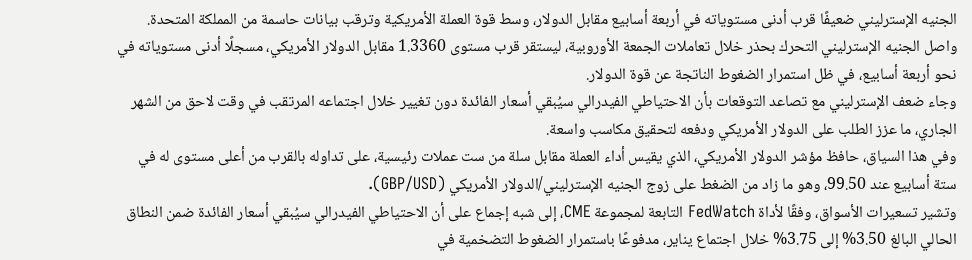الجنيه الإسترليني ضعيفًا قرب أدنى مستوياته في أربعة أسابيع مقابل الدولار، وسط قوة العملة الأمريكية وترقب بيانات حاسمة من المملكة المتحدة.
واصل الجنيه الإسترليني التحرك بحذر خلال تعاملات الجمعة الأوروبية، ليستقر قرب مستوى 1.3360 مقابل الدولار الأمريكي، مسجلًا أدنى مستوياته في نحو أربعة أسابيع، في ظل استمرار الضغوط الناتجة عن قوة الدولار.
وجاء ضعف الإسترليني مع تصاعد التوقعات بأن الاحتياطي الفيدرالي سيُبقي أسعار الفائدة دون تغيير خلال اجتماعه المرتقب في وقت لاحق من الشهر الجاري، ما عزز الطلب على الدولار الأمريكي ودفعه لتحقيق مكاسب واسعة.
وفي هذا السياق، حافظ مؤشر الدولار الأمريكي، الذي يقيس أداء العملة مقابل سلة من ست عملات رئيسية، على تداوله بالقرب من أعلى مستوى له في ستة أسابيع عند 99.50، وهو ما زاد من الضغط على زوج الجنيه الإسترليني/الدولار الأمريكي (GBP/USD).
وتشير تسعيرات الأسواق، وفقًا لأداة FedWatch التابعة لمجموعة CME، إلى شبه إجماع على أن الاحتياطي الفيدرالي سيُبقي أسعار الفائدة ضمن النطاق الحالي البالغ 3.50% إلى 3.75% خلال اجتماع يناير، مدفوعًا باستمرار الضغوط التضخمية في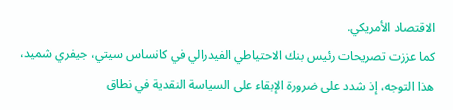الاقتصاد الأمريكي.
كما عززت تصريحات رئيس بنك الاحتياطي الفيدرالي في كانساس سيتي، جيفري شميد، هذا التوجه، إذ شدد على ضرورة الإبقاء على السياسة النقدية في نطاق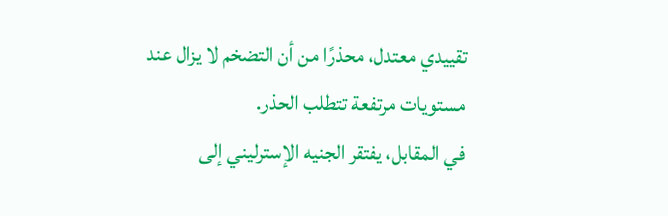تقييدي معتدل، محذرًا من أن التضخم لا يزال عند مستويات مرتفعة تتطلب الحذر.
في المقابل، يفتقر الجنيه الإسترليني إلى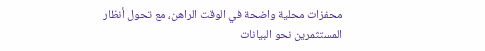محفزات محلية واضحة في الوقت الراهن، مع تحول أنظار المستثمرين نحو البيانات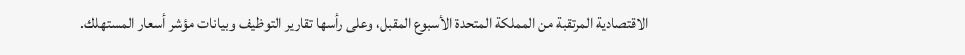الاقتصادية المرتقبة من المملكة المتحدة الأسبوع المقبل، وعلى رأسها تقارير التوظيف وبيانات مؤشر أسعار المستهلك.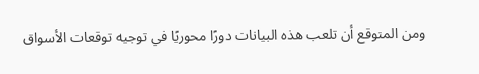ومن المتوقع أن تلعب هذه البيانات دورًا محوريًا في توجيه توقعات الأسواق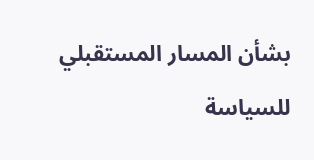بشأن المسار المستقبلي للسياسة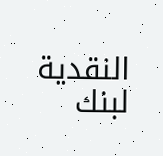النقدية لبنك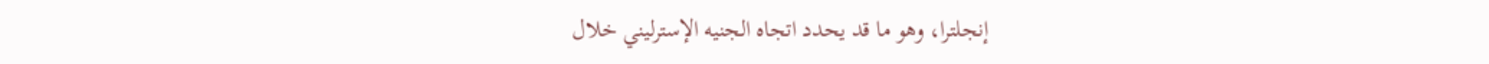إنجلترا، وهو ما قد يحدد اتجاه الجنيه الإسترليني خلال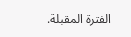الفترة المقبلة.